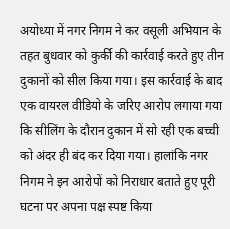अयोध्या में नगर निगम ने कर वसूली अभियान के तहत बुधवार को कुर्की की कार्रवाई करते हुए तीन दुकानों को सील किया गया। इस कार्रवाई के बाद एक वायरल वीडियो के जरिए आरोप लगाया गया कि सीलिंग के दौरान दुकान में सो रही एक बच्ची को अंदर ही बंद कर दिया गया। हालांकि नगर निगम ने इन आरोपों को निराधार बताते हुए पूरी घटना पर अपना पक्ष स्पष्ट किया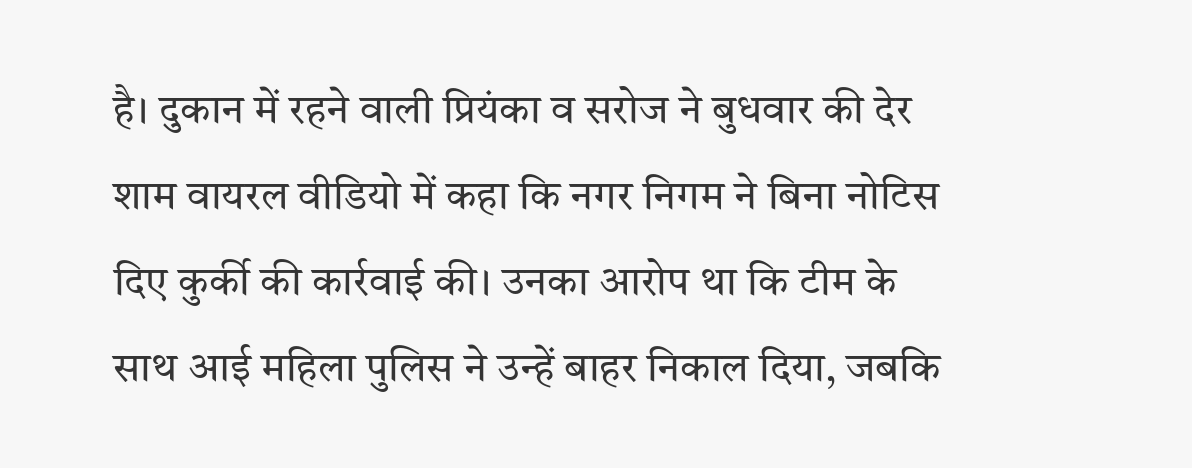है। दुकान में रहने वाली प्रियंका व सरोज ने बुधवार की देर शाम वायरल वीडियो में कहा कि नगर निगम ने बिना नोटिस दिए कुर्की की कार्रवाई की। उनका आरोप था कि टीम के साथ आई महिला पुलिस ने उन्हें बाहर निकाल दिया, जबकि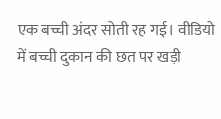एक बच्ची अंदर सोती रह गई। वीडियो में बच्ची दुकान की छत पर खड़ी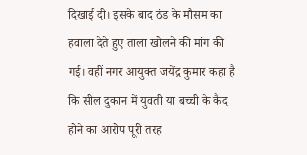दिखाई दी। इसके बाद ठंड के मौसम का हवाला देते हुए ताला खोलने की मांग की गई। वहीं नगर आयुक्त जयेंद्र कुमार कहा है कि सील दुकान में युवती या बच्ची के कैद होने का आरोप पूरी तरह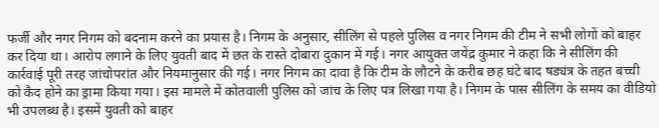फर्जी और नगर निगम को बदनाम करने का प्रयास है। निगम के अनुसार, सीलिंग से पहले पुलिस व नगर निगम की टीम ने सभी लोगों को बाहर कर दिया था। आरोप लगाने के लिए युवती बाद में छत के रास्ते दोबारा दुकान में गई। नगर आयुक्त जयेंद्र कुमार ने कहा कि ने सीलिंग की कार्रवाई पूरी तरह जांचोपरांत और नियमानुसार की गई। नगर निगम का दावा है कि टीम के लौटने के करीब छह घंटे बाद षड्यंत्र के तहत बच्ची को कैद होने का ड्रामा किया गया। इस मामले में कोतवाली पुलिस को जांच के लिए पत्र लिखा गया है। निगम के पास सीलिंग के समय का वीडियो भी उपलब्ध है। इसमें युवती को बाहर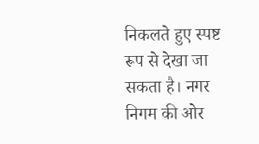निकलते हुए स्पष्ट रूप से देखा जा सकता है। नगर निगम की ओर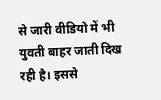से जारी वीडियो में भी युवती बाहर जाती दिख रही है। इससे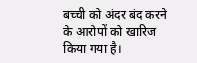बच्ची को अंदर बंद करने के आरोपों को खारिज किया गया है।